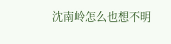沈南岭怎么也想不明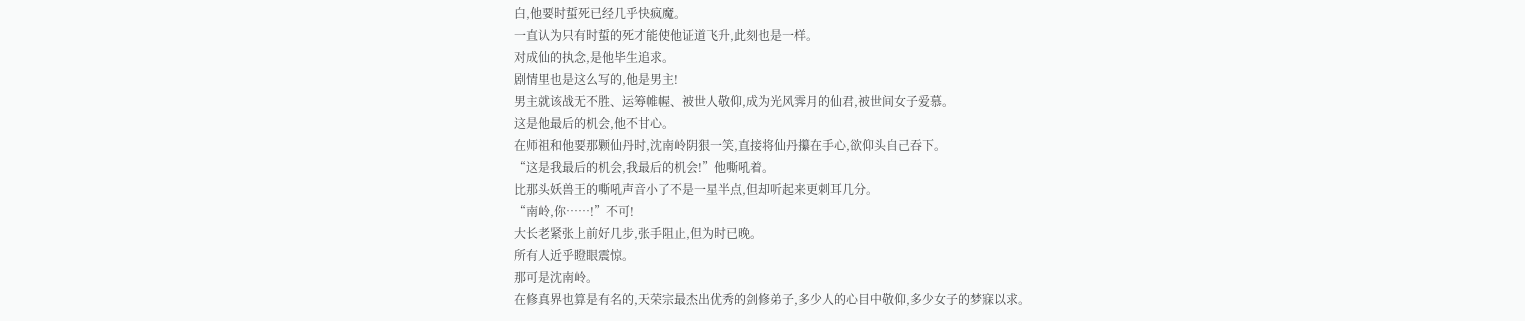白,他要时蜇死已经几乎快疯魔。
一直认为只有时蜇的死才能使他证道飞升,此刻也是一样。
对成仙的执念,是他毕生追求。
剧情里也是这么写的,他是男主!
男主就该战无不胜、运筹帷幄、被世人敬仰,成为光风霁月的仙君,被世间女子爱慕。
这是他最后的机会,他不甘心。
在师祖和他要那颗仙丹时,沈南岭阴狠一笑,直接将仙丹攥在手心,欲仰头自己吞下。
“这是我最后的机会,我最后的机会!”他嘶吼着。
比那头妖兽王的嘶吼声音小了不是一星半点,但却听起来更刺耳几分。
“南岭,你……!”不可!
大长老紧张上前好几步,张手阻止,但为时已晚。
所有人近乎瞪眼震惊。
那可是沈南岭。
在修真界也算是有名的,天荣宗最杰出优秀的剑修弟子,多少人的心目中敬仰,多少女子的梦寐以求。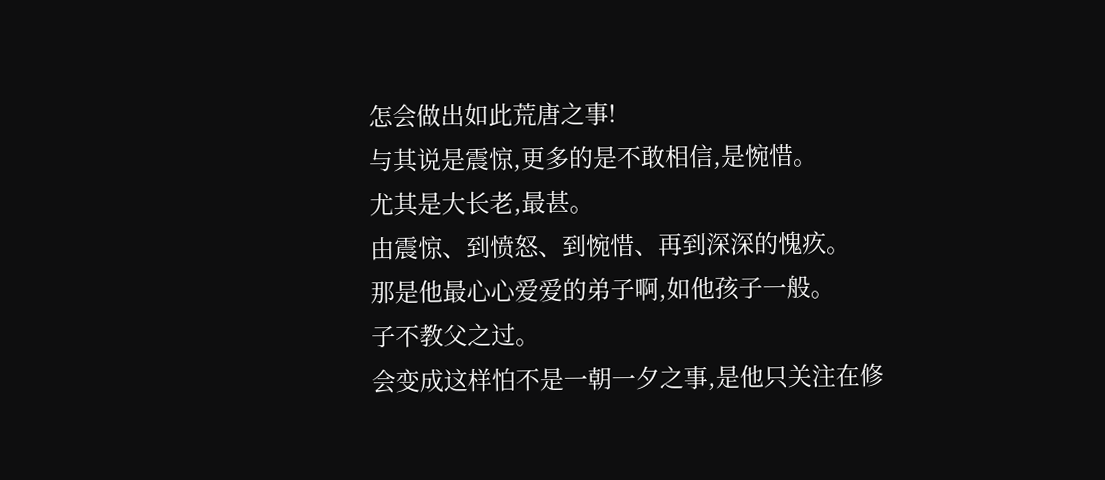怎会做出如此荒唐之事!
与其说是震惊,更多的是不敢相信,是惋惜。
尤其是大长老,最甚。
由震惊、到愤怒、到惋惜、再到深深的愧疚。
那是他最心心爱爱的弟子啊,如他孩子一般。
子不教父之过。
会变成这样怕不是一朝一夕之事,是他只关注在修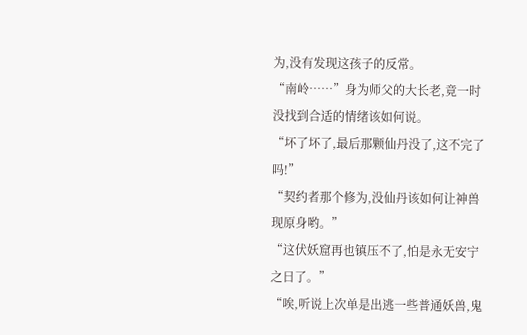为,没有发现这孩子的反常。
“南岭……”身为师父的大长老,竟一时没找到合适的情绪该如何说。
“坏了坏了,最后那颗仙丹没了,这不完了吗!”
“契约者那个修为,没仙丹该如何让神兽现原身哟。”
“这伏妖窟再也镇压不了,怕是永无安宁之日了。”
“唉,听说上次单是出逃一些普通妖兽,鬼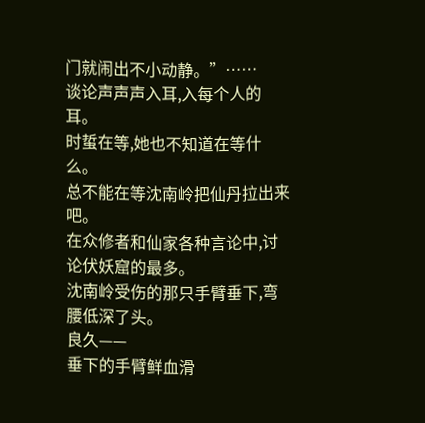门就闹出不小动静。”……
谈论声声声入耳,入每个人的耳。
时蜇在等,她也不知道在等什么。
总不能在等沈南岭把仙丹拉出来吧。
在众修者和仙家各种言论中,讨论伏妖窟的最多。
沈南岭受伤的那只手臂垂下,弯腰低深了头。
良久——
垂下的手臂鲜血滑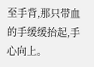至手背,那只带血的手缓缓抬起,手心向上。